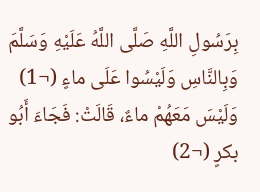بِرَسُولِ اللَّهِ صَلَّى اللَّهُ عَلَيْهِ وَسَلَّمَ وَبِالنَّاسِ وَلَيْسُوا عَلَى ماءٍ (¬1) وَلَيْسَ مَعَهُمْ ماءٌ، قَالَتْ: فَجَاءَ أَبُو بكرٍ (¬2)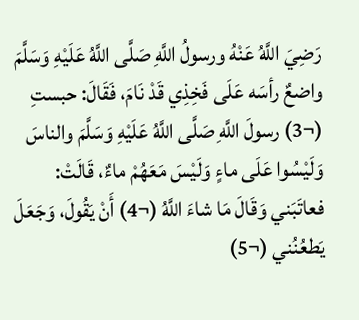رَضِيَ اللَّهُ عَنْهُ ورسولُ اللَّهِ صَلَّى اللَّهُ عَلَيْهِ وَسَلَّمَ واضعٌ رأسَه عَلَى فَخِذِي قَدْ نَامَ، فَقَالَ: حبستِ (¬3) رسولَ اللَّهِ صَلَّى اللَّهُ عَلَيْهِ وَسَلَّمَ والناسَ وَلَيْسُوا عَلَى ماءٍ وَلَيْسَ مَعَهُمْ ماءٌ، قَالَتْ: فعاتَبَني وَقَالَ مَا شاءَ اللَّهُ (¬4) أَنْ يَقُولَ، وَجَعَلَ يَطعُنُني (¬5)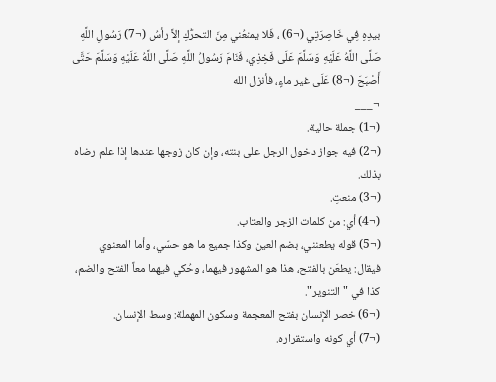بيدِهِ فِي خَاصِرَتِي (¬6) ، فَلا يمنعُني مِنَ التحرُّكِ إلاَّ رأسُ (¬7) رَسُولِ اللَّهِ صَلَّى اللَّهُ عَلَيْهِ وَسَلَّمَ عَلَى فَخِذِي، فَنَامَ رَسُولُ اللَّهِ صَلَّى اللَّهُ عَلَيْهِ وَسَلَّمَ حَتَّى أَصْبَحَ (¬8) عَلَى غير ماءٍ، فأنزل الله
¬___
(¬1) جملة حالية.
(¬2) فيه جواز دخول الرجل على بنته، وإن كان زوجها عندها إذا علم رضاه بذلك.
(¬3) منعتِ.
(¬4) أي: من كلمات الزجر والعتاب.
(¬5) قوله يطعنني، بضم العين وكذا جميع ما هو حسّي، وأما المعنوي فيقال: يطعَن بالفتح، هذا هو المشهور فيهما، وحُكي فيهما معاً الفتح والضم، كذا في "التنوير".
(¬6) خصر الإنسان بفتح المعجمة وسكون المهملة: وسط الإنسان.
(¬7) أي كونه واستقراره.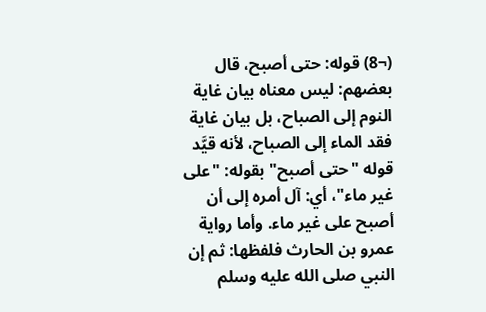(¬8) قوله: حتى أصبح، قال بعضهم: ليس معناه بيان غاية النوم إلى الصباح، بل بيان غاية فقد الماء إلى الصباح، لأنه قيَّد قوله "حتى أصبح" بقوله: "على غير ماء"، أي: آل أمره إلى أن أصبح على غير ماء. وأما رواية عمرو بن الحارث فلفظها: ثم إن النبي صلى الله عليه وسلم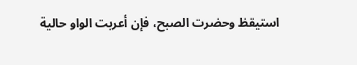استيقظ وحضرت الصبح، فإن أعربت الواو حالية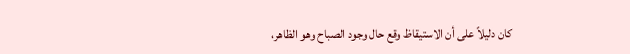كان دليلاً على أن الاستيقاظ وقع حال وجود الصباح وهو الظاهر،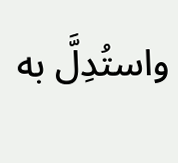واستُدِلَّ به